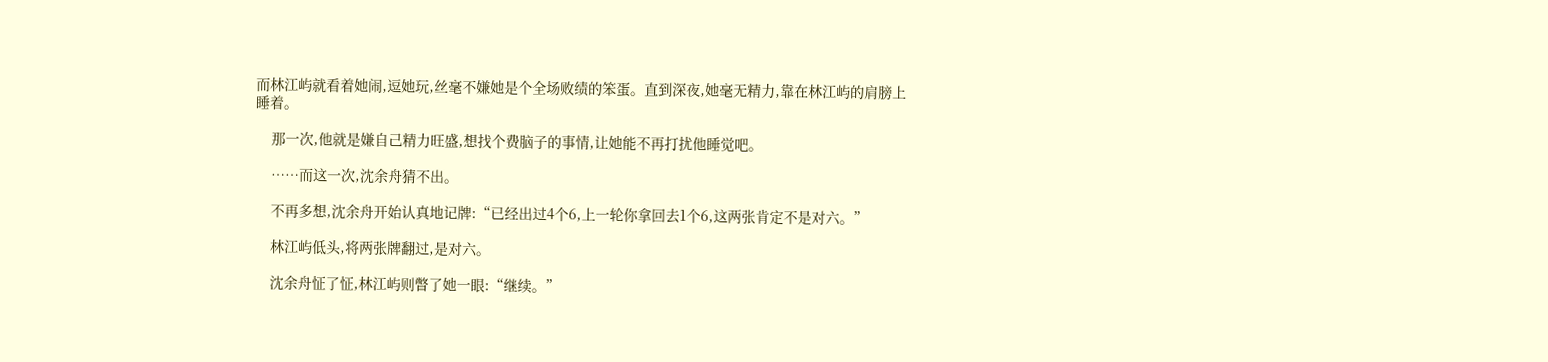而林江屿就看着她闹,逗她玩,丝毫不嫌她是个全场败绩的笨蛋。直到深夜,她毫无精力,靠在林江屿的肩膀上睡着。

    那一次,他就是嫌自己精力旺盛,想找个费脑子的事情,让她能不再打扰他睡觉吧。

    ……而这一次,沈余舟猜不出。

    不再多想,沈余舟开始认真地记牌:“已经出过4个6,上一轮你拿回去1个6,这两张肯定不是对六。”

    林江屿低头,将两张牌翻过,是对六。

    沈余舟怔了怔,林江屿则瞥了她一眼:“继续。”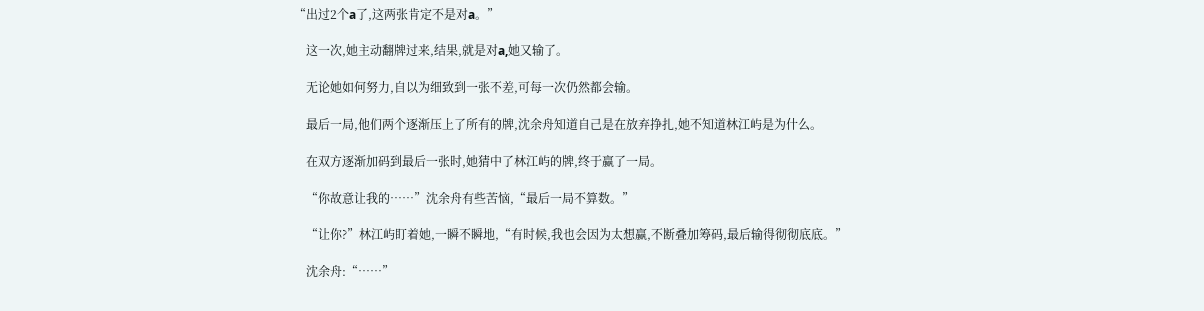“出过2个a了,这两张肯定不是对a。”

    这一次,她主动翻牌过来,结果,就是对a,她又输了。

    无论她如何努力,自以为细致到一张不差,可每一次仍然都会输。

    最后一局,他们两个逐渐压上了所有的牌,沈余舟知道自己是在放弃挣扎,她不知道林江屿是为什么。

    在双方逐渐加码到最后一张时,她猜中了林江屿的牌,终于赢了一局。

    “你故意让我的……”沈余舟有些苦恼,“最后一局不算数。”

    “让你?”林江屿盯着她,一瞬不瞬地,“有时候,我也会因为太想赢,不断叠加筹码,最后输得彻彻底底。”

    沈余舟:“……”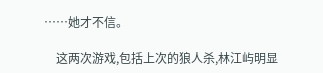……她才不信。

    这两次游戏,包括上次的狼人杀,林江屿明显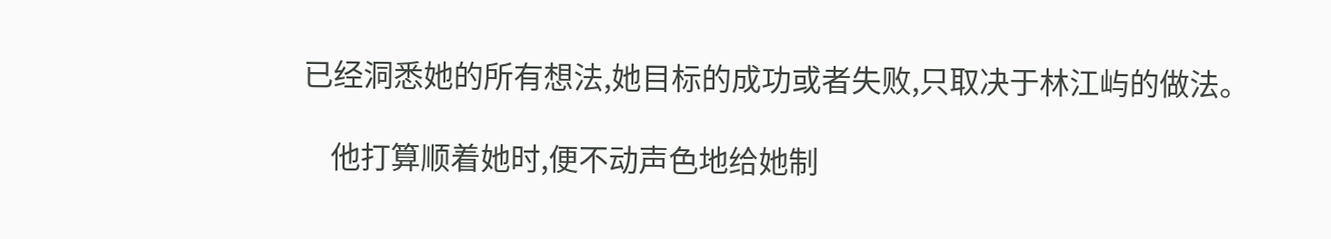已经洞悉她的所有想法,她目标的成功或者失败,只取决于林江屿的做法。

    他打算顺着她时,便不动声色地给她制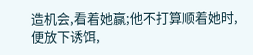造机会,看着她赢;他不打算顺着她时,便放下诱饵,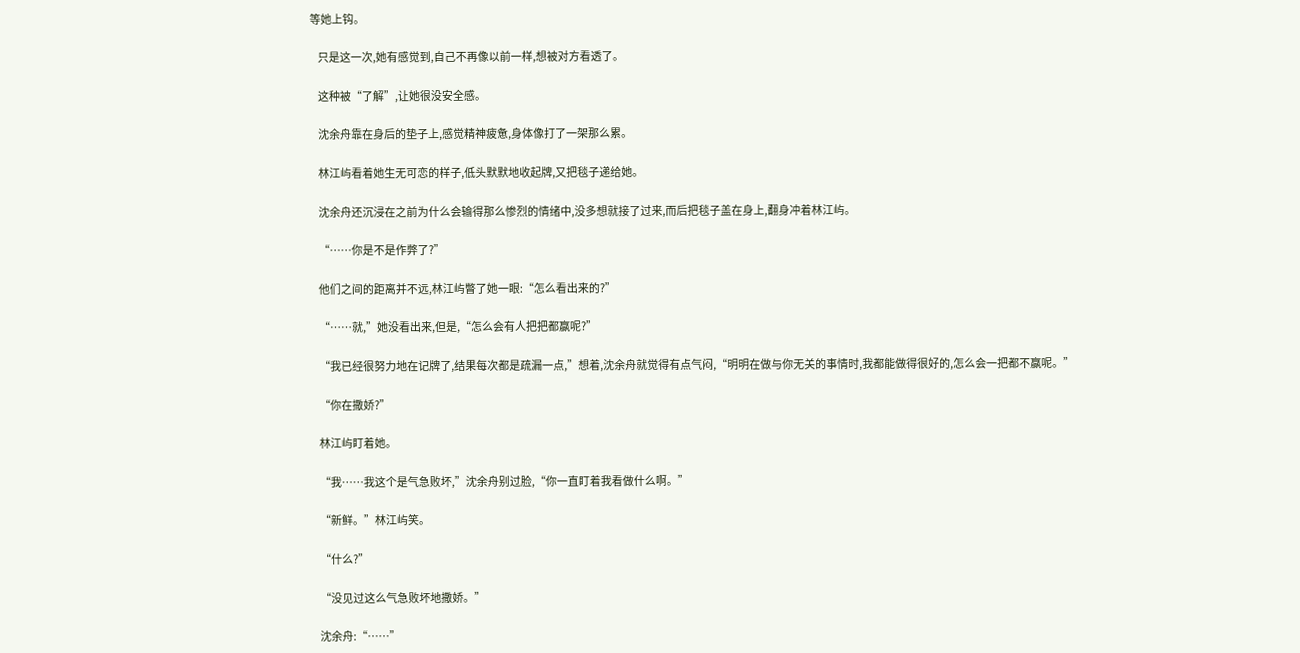等她上钩。

    只是这一次,她有感觉到,自己不再像以前一样,想被对方看透了。

    这种被“了解”,让她很没安全感。

    沈余舟靠在身后的垫子上,感觉精神疲惫,身体像打了一架那么累。

    林江屿看着她生无可恋的样子,低头默默地收起牌,又把毯子递给她。

    沈余舟还沉浸在之前为什么会输得那么惨烈的情绪中,没多想就接了过来,而后把毯子盖在身上,翻身冲着林江屿。

    “……你是不是作弊了?”

    他们之间的距离并不远,林江屿瞥了她一眼:“怎么看出来的?”

    “……就,”她没看出来,但是,“怎么会有人把把都赢呢?”

    “我已经很努力地在记牌了,结果每次都是疏漏一点,”想着,沈余舟就觉得有点气闷,“明明在做与你无关的事情时,我都能做得很好的,怎么会一把都不赢呢。”

    “你在撒娇?”

    林江屿盯着她。

    “我……我这个是气急败坏,”沈余舟别过脸,“你一直盯着我看做什么啊。”

    “新鲜。”林江屿笑。

    “什么?”

    “没见过这么气急败坏地撒娇。”

    沈余舟:“……”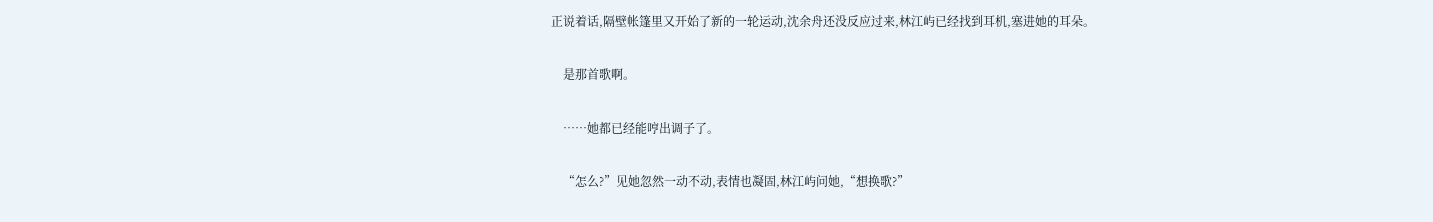正说着话,隔壁帐篷里又开始了新的一轮运动,沈余舟还没反应过来,林江屿已经找到耳机,塞进她的耳朵。

    是那首歌啊。

    ……她都已经能哼出调子了。

    “怎么?”见她忽然一动不动,表情也凝固,林江屿问她,“想换歌?”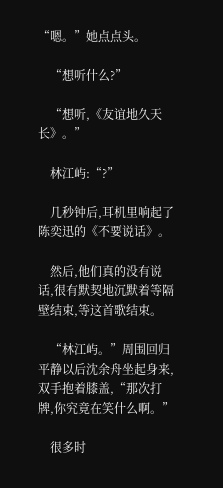“嗯。”她点点头。

    “想听什么?”

    “想听,《友谊地久天长》。”

    林江屿:“?”

    几秒钟后,耳机里响起了陈奕迅的《不要说话》。

    然后,他们真的没有说话,很有默契地沉默着等隔壁结束,等这首歌结束。

    “林江屿。”周围回归平静以后沈余舟坐起身来,双手抱着膝盖,“那次打牌,你究竟在笑什么啊。”

    很多时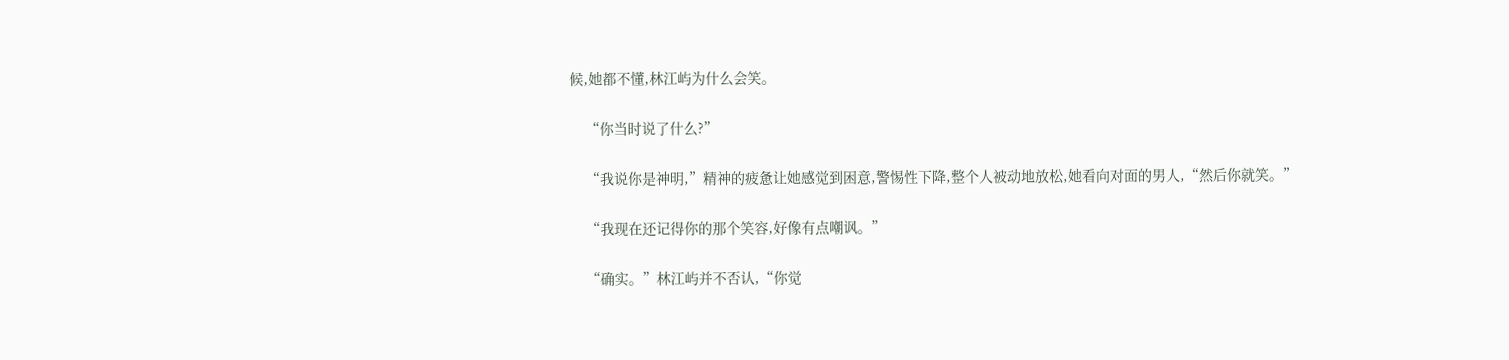候,她都不懂,林江屿为什么会笑。

    “你当时说了什么?”

    “我说你是神明,”精神的疲惫让她感觉到困意,警惕性下降,整个人被动地放松,她看向对面的男人,“然后你就笑。”

    “我现在还记得你的那个笑容,好像有点嘲讽。”

    “确实。”林江屿并不否认,“你觉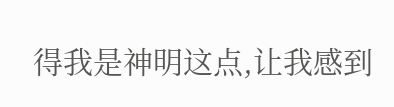得我是神明这点,让我感到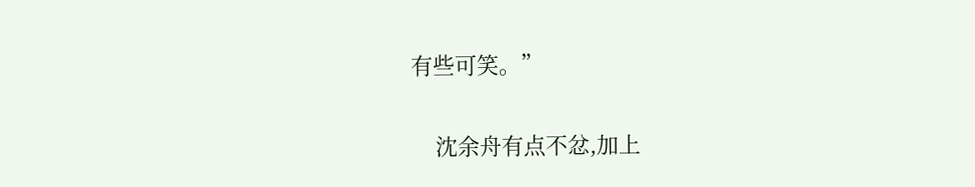有些可笑。”

    沈余舟有点不忿,加上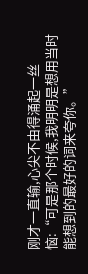刚才一直输,心尖不由得涌起一丝恼:“可是那个时候,我明明是想用当时能想到的最好的词来夸你。”